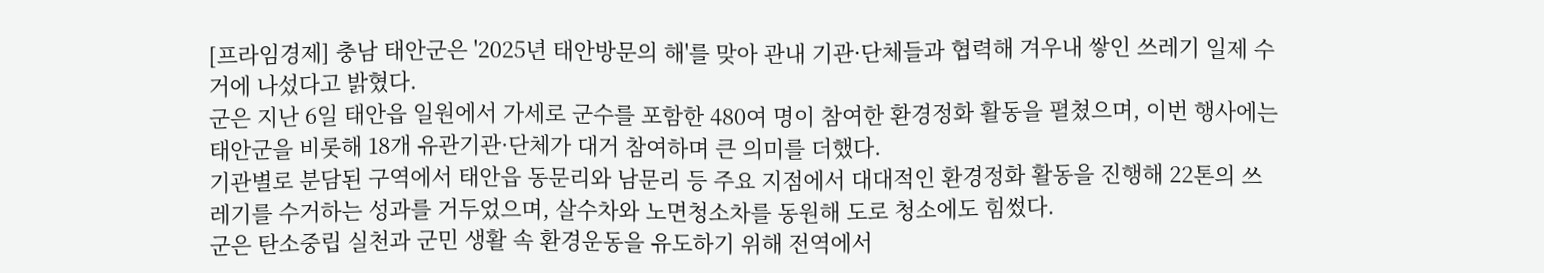[프라임경제] 충남 태안군은 '2025년 태안방문의 해'를 맞아 관내 기관·단체들과 협력해 겨우내 쌓인 쓰레기 일제 수거에 나섰다고 밝혔다.
군은 지난 6일 태안읍 일원에서 가세로 군수를 포함한 480여 명이 참여한 환경정화 활동을 펼쳤으며, 이번 행사에는 태안군을 비롯해 18개 유관기관·단체가 대거 참여하며 큰 의미를 더했다.
기관별로 분담된 구역에서 태안읍 동문리와 남문리 등 주요 지점에서 대대적인 환경정화 활동을 진행해 22톤의 쓰레기를 수거하는 성과를 거두었으며, 살수차와 노면청소차를 동원해 도로 청소에도 힘썼다.
군은 탄소중립 실천과 군민 생활 속 환경운동을 유도하기 위해 전역에서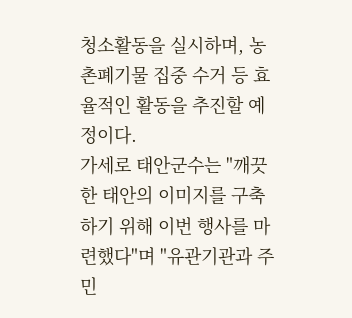청소활동을 실시하며, 농촌폐기물 집중 수거 등 효율적인 활동을 추진할 예정이다.
가세로 태안군수는 "깨끗한 태안의 이미지를 구축하기 위해 이번 행사를 마련했다"며 "유관기관과 주민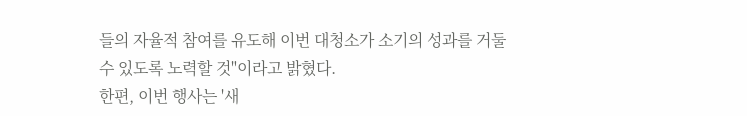들의 자율적 참여를 유도해 이번 대청소가 소기의 성과를 거둘 수 있도록 노력할 것"이라고 밝혔다.
한편, 이번 행사는 '새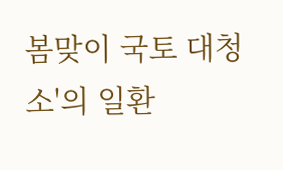봄맞이 국토 대청소'의 일환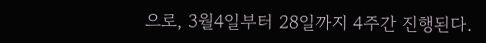으로, 3월4일부터 28일까지 4주간 진행된다.